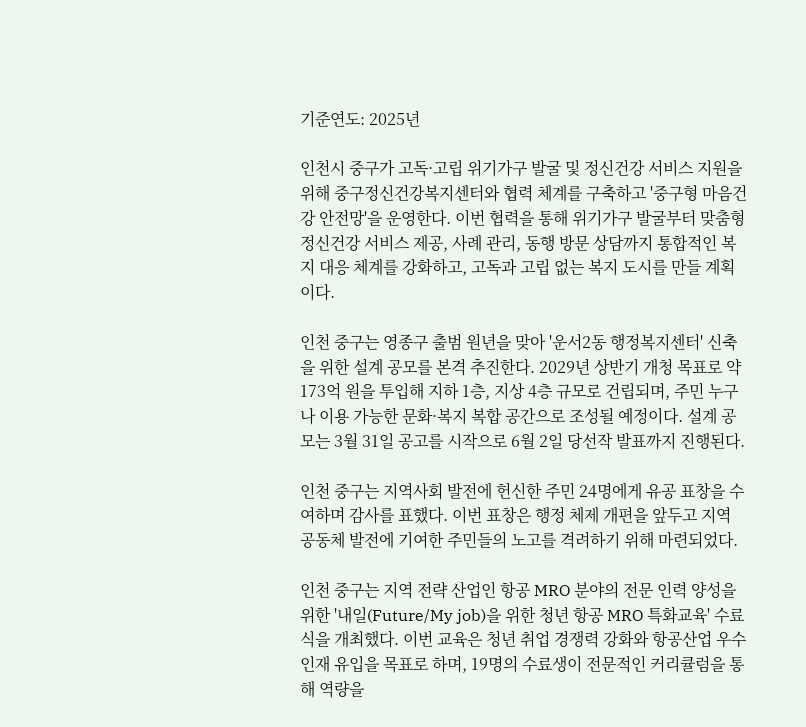기준연도: 2025년

인천시 중구가 고독·고립 위기가구 발굴 및 정신건강 서비스 지원을 위해 중구정신건강복지센터와 협력 체계를 구축하고 '중구형 마음건강 안전망'을 운영한다. 이번 협력을 통해 위기가구 발굴부터 맞춤형 정신건강 서비스 제공, 사례 관리, 동행 방문 상담까지 통합적인 복지 대응 체계를 강화하고, 고독과 고립 없는 복지 도시를 만들 계획이다.

인천 중구는 영종구 출범 원년을 맞아 '운서2동 행정복지센터' 신축을 위한 설계 공모를 본격 추진한다. 2029년 상반기 개청 목표로 약 173억 원을 투입해 지하 1층, 지상 4층 규모로 건립되며, 주민 누구나 이용 가능한 문화·복지 복합 공간으로 조성될 예정이다. 설계 공모는 3월 31일 공고를 시작으로 6월 2일 당선작 발표까지 진행된다.

인천 중구는 지역사회 발전에 헌신한 주민 24명에게 유공 표창을 수여하며 감사를 표했다. 이번 표창은 행정 체제 개편을 앞두고 지역 공동체 발전에 기여한 주민들의 노고를 격려하기 위해 마련되었다.

인천 중구는 지역 전략 산업인 항공 MRO 분야의 전문 인력 양성을 위한 '내일(Future/My job)을 위한 청년 항공 MRO 특화교육' 수료식을 개최했다. 이번 교육은 청년 취업 경쟁력 강화와 항공산업 우수 인재 유입을 목표로 하며, 19명의 수료생이 전문적인 커리큘럼을 통해 역량을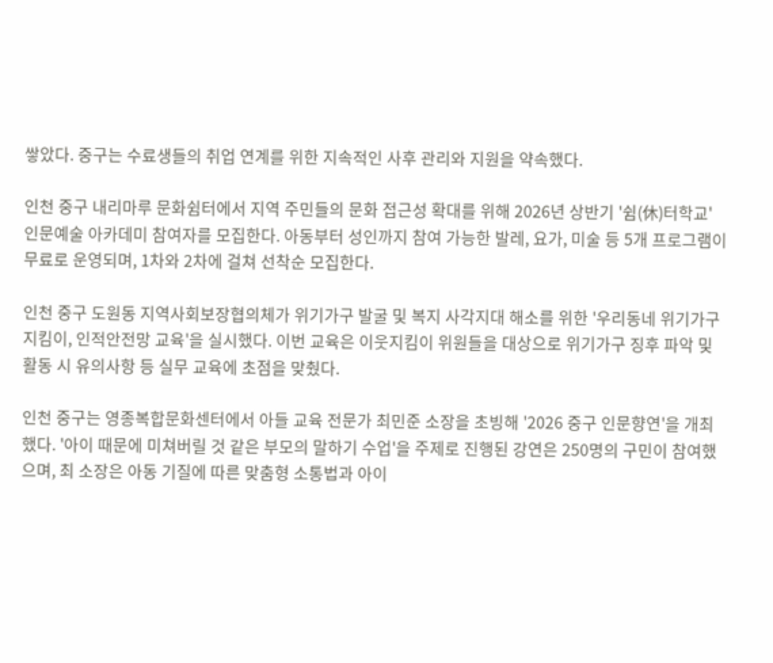쌓았다. 중구는 수료생들의 취업 연계를 위한 지속적인 사후 관리와 지원을 약속했다.

인천 중구 내리마루 문화쉼터에서 지역 주민들의 문화 접근성 확대를 위해 2026년 상반기 '쉼(休)터학교' 인문예술 아카데미 참여자를 모집한다. 아동부터 성인까지 참여 가능한 발레, 요가, 미술 등 5개 프로그램이 무료로 운영되며, 1차와 2차에 걸쳐 선착순 모집한다.

인천 중구 도원동 지역사회보장협의체가 위기가구 발굴 및 복지 사각지대 해소를 위한 '우리동네 위기가구 지킴이, 인적안전망 교육'을 실시했다. 이번 교육은 이웃지킴이 위원들을 대상으로 위기가구 징후 파악 및 활동 시 유의사항 등 실무 교육에 초점을 맞췄다.

인천 중구는 영종복합문화센터에서 아들 교육 전문가 최민준 소장을 초빙해 '2026 중구 인문향연'을 개최했다. '아이 때문에 미쳐버릴 것 같은 부모의 말하기 수업'을 주제로 진행된 강연은 250명의 구민이 참여했으며, 최 소장은 아동 기질에 따른 맞춤형 소통법과 아이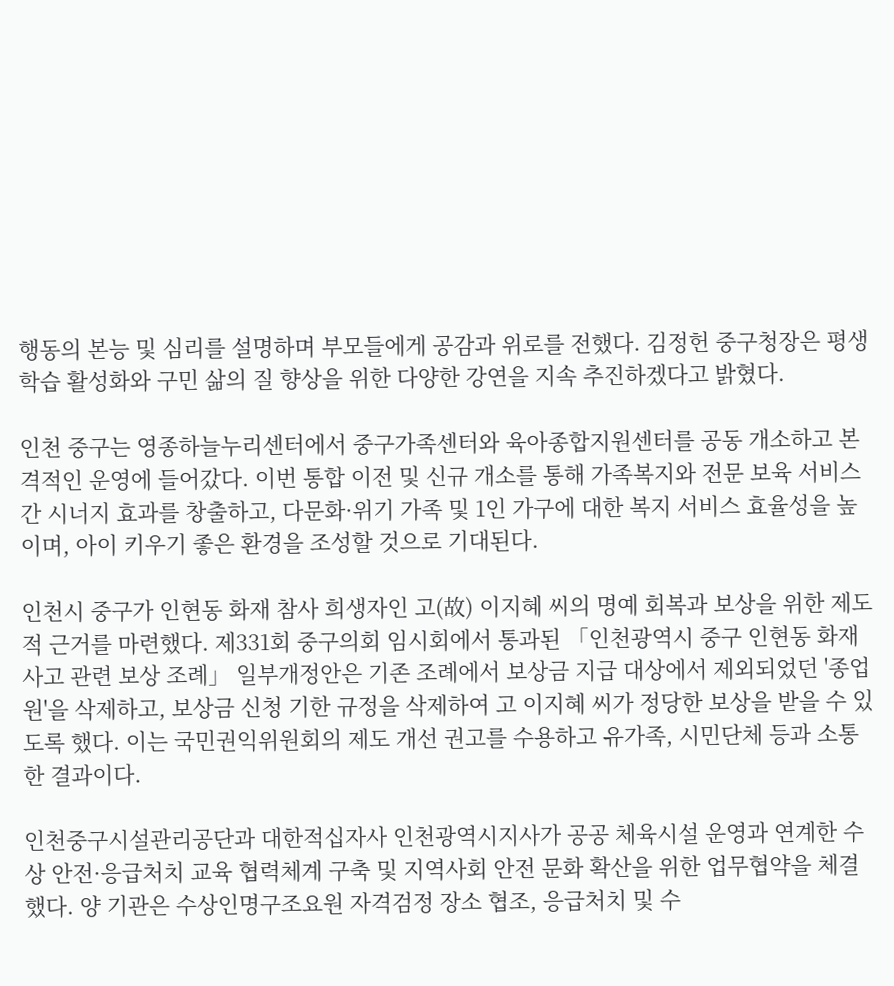행동의 본능 및 심리를 설명하며 부모들에게 공감과 위로를 전했다. 김정헌 중구청장은 평생학습 활성화와 구민 삶의 질 향상을 위한 다양한 강연을 지속 추진하겠다고 밝혔다.

인천 중구는 영종하늘누리센터에서 중구가족센터와 육아종합지원센터를 공동 개소하고 본격적인 운영에 들어갔다. 이번 통합 이전 및 신규 개소를 통해 가족복지와 전문 보육 서비스 간 시너지 효과를 창출하고, 다문화·위기 가족 및 1인 가구에 대한 복지 서비스 효율성을 높이며, 아이 키우기 좋은 환경을 조성할 것으로 기대된다.

인천시 중구가 인현동 화재 참사 희생자인 고(故) 이지혜 씨의 명예 회복과 보상을 위한 제도적 근거를 마련했다. 제331회 중구의회 임시회에서 통과된 「인천광역시 중구 인현동 화재 사고 관련 보상 조례」 일부개정안은 기존 조례에서 보상금 지급 대상에서 제외되었던 '종업원'을 삭제하고, 보상금 신청 기한 규정을 삭제하여 고 이지혜 씨가 정당한 보상을 받을 수 있도록 했다. 이는 국민권익위원회의 제도 개선 권고를 수용하고 유가족, 시민단체 등과 소통한 결과이다.

인천중구시설관리공단과 대한적십자사 인천광역시지사가 공공 체육시설 운영과 연계한 수상 안전·응급처치 교육 협력체계 구축 및 지역사회 안전 문화 확산을 위한 업무협약을 체결했다. 양 기관은 수상인명구조요원 자격검정 장소 협조, 응급처치 및 수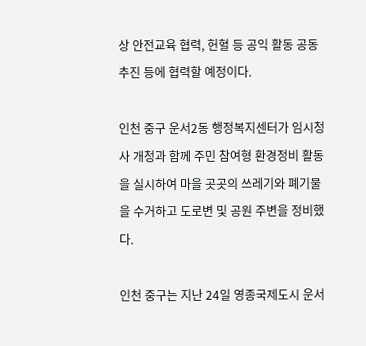상 안전교육 협력, 헌혈 등 공익 활동 공동 추진 등에 협력할 예정이다.

인천 중구 운서2동 행정복지센터가 임시청사 개청과 함께 주민 참여형 환경정비 활동을 실시하여 마을 곳곳의 쓰레기와 폐기물을 수거하고 도로변 및 공원 주변을 정비했다.

인천 중구는 지난 24일 영종국제도시 운서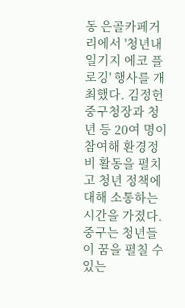동 은골카페거리에서 '청년내일기지 에코 플로깅' 행사를 개최했다. 김정헌 중구청장과 청년 등 20여 명이 참여해 환경정비 활동을 펼치고 청년 정책에 대해 소통하는 시간을 가졌다. 중구는 청년들이 꿈을 펼칠 수 있는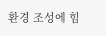환경 조성에 힘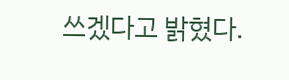쓰겠다고 밝혔다.